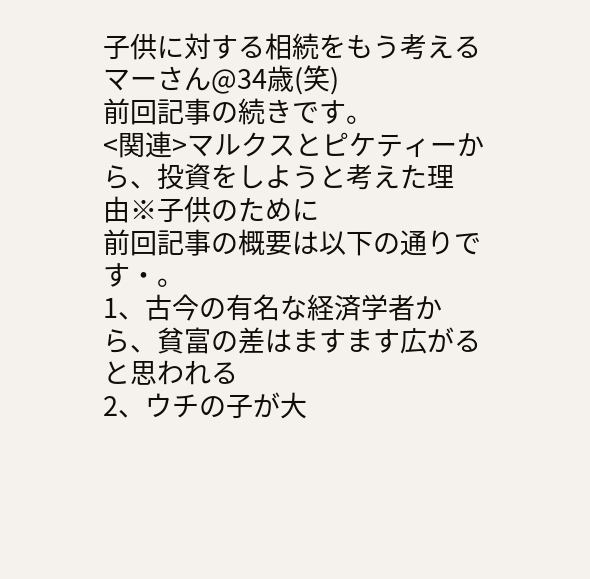子供に対する相続をもう考えるマーさん@34歳(笑)
前回記事の続きです。
<関連>マルクスとピケティーから、投資をしようと考えた理由※子供のために
前回記事の概要は以下の通りです・。
1、古今の有名な経済学者から、貧富の差はますます広がると思われる
2、ウチの子が大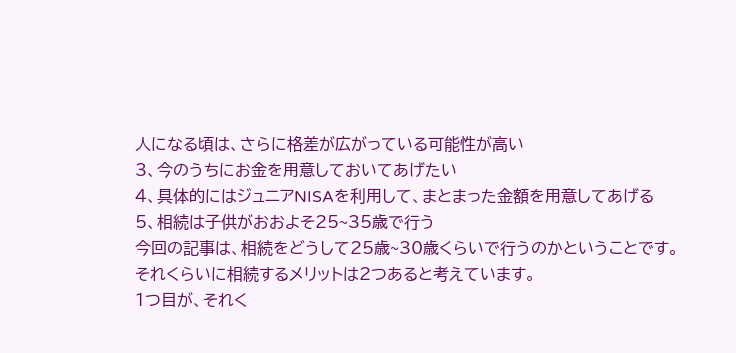人になる頃は、さらに格差が広がっている可能性が高い
3、今のうちにお金を用意しておいてあげたい
4、具体的にはジュニアNISAを利用して、まとまった金額を用意してあげる
5、相続は子供がおおよそ25~35歳で行う
今回の記事は、相続をどうして25歳~30歳くらいで行うのかということです。
それくらいに相続するメリットは2つあると考えています。
1つ目が、それく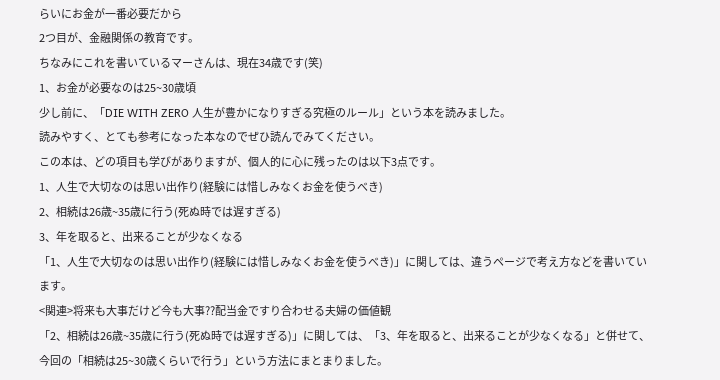らいにお金が一番必要だから
2つ目が、金融関係の教育です。
ちなみにこれを書いているマーさんは、現在34歳です(笑)
1、お金が必要なのは25~30歳頃
少し前に、「DIE WITH ZERO 人生が豊かになりすぎる究極のルール」という本を読みました。
読みやすく、とても参考になった本なのでぜひ読んでみてください。
この本は、どの項目も学びがありますが、個人的に心に残ったのは以下3点です。
1、人生で大切なのは思い出作り(経験には惜しみなくお金を使うべき)
2、相続は26歳~35歳に行う(死ぬ時では遅すぎる)
3、年を取ると、出来ることが少なくなる
「1、人生で大切なのは思い出作り(経験には惜しみなくお金を使うべき)」に関しては、違うページで考え方などを書いています。
<関連>将来も大事だけど今も大事??配当金ですり合わせる夫婦の価値観
「2、相続は26歳~35歳に行う(死ぬ時では遅すぎる)」に関しては、「3、年を取ると、出来ることが少なくなる」と併せて、今回の「相続は25~30歳くらいで行う」という方法にまとまりました。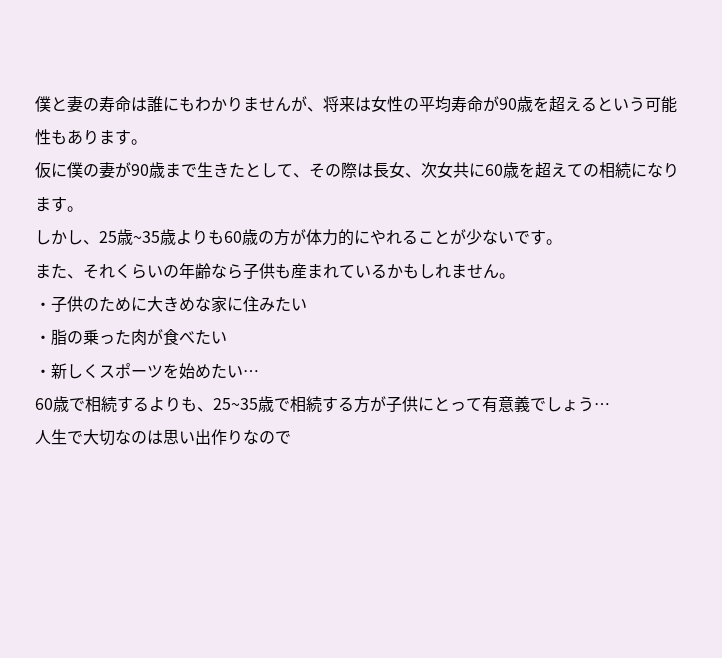僕と妻の寿命は誰にもわかりませんが、将来は女性の平均寿命が90歳を超えるという可能性もあります。
仮に僕の妻が90歳まで生きたとして、その際は長女、次女共に60歳を超えての相続になります。
しかし、25歳~35歳よりも60歳の方が体力的にやれることが少ないです。
また、それくらいの年齢なら子供も産まれているかもしれません。
・子供のために大きめな家に住みたい
・脂の乗った肉が食べたい
・新しくスポーツを始めたい…
60歳で相続するよりも、25~35歳で相続する方が子供にとって有意義でしょう…
人生で大切なのは思い出作りなので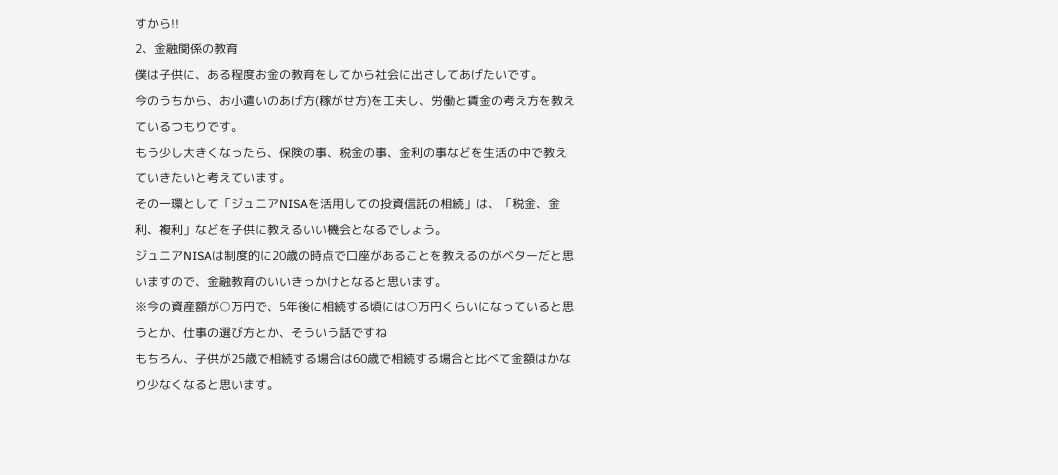すから!!
2、金融関係の教育
僕は子供に、ある程度お金の教育をしてから社会に出さしてあげたいです。
今のうちから、お小遣いのあげ方(稼がせ方)を工夫し、労働と賃金の考え方を教えているつもりです。
もう少し大きくなったら、保険の事、税金の事、金利の事などを生活の中で教えていきたいと考えています。
その一環として「ジュニアNISAを活用しての投資信託の相続」は、「税金、金利、複利」などを子供に教えるいい機会となるでしょう。
ジュニアNISAは制度的に20歳の時点で口座があることを教えるのがベターだと思いますので、金融教育のいいきっかけとなると思います。
※今の資産額が○万円で、5年後に相続する頃には○万円くらいになっていると思うとか、仕事の選び方とか、そういう話ですね
もちろん、子供が25歳で相続する場合は60歳で相続する場合と比べて金額はかなり少なくなると思います。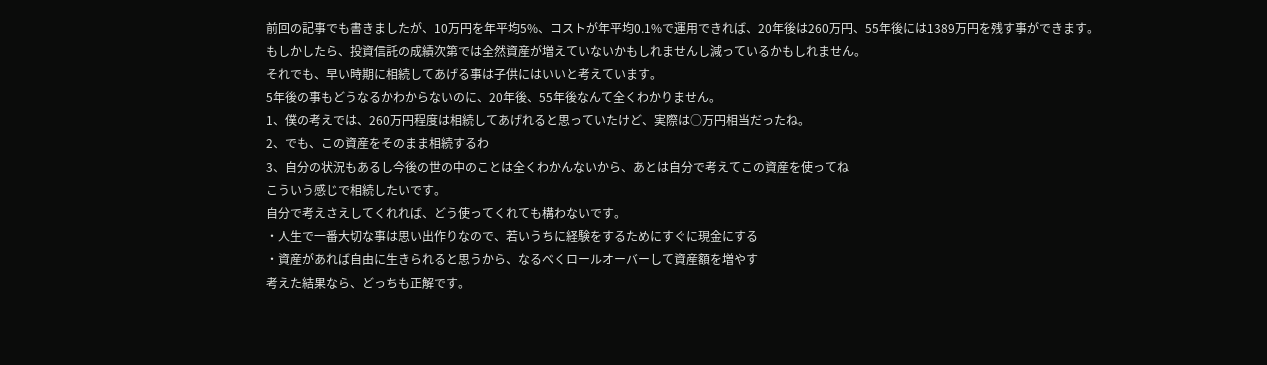前回の記事でも書きましたが、10万円を年平均5%、コストが年平均0.1%で運用できれば、20年後は260万円、55年後には1389万円を残す事ができます。
もしかしたら、投資信託の成績次第では全然資産が増えていないかもしれませんし減っているかもしれません。
それでも、早い時期に相続してあげる事は子供にはいいと考えています。
5年後の事もどうなるかわからないのに、20年後、55年後なんて全くわかりません。
1、僕の考えでは、260万円程度は相続してあげれると思っていたけど、実際は○万円相当だったね。
2、でも、この資産をそのまま相続するわ
3、自分の状況もあるし今後の世の中のことは全くわかんないから、あとは自分で考えてこの資産を使ってね
こういう感じで相続したいです。
自分で考えさえしてくれれば、どう使ってくれても構わないです。
・人生で一番大切な事は思い出作りなので、若いうちに経験をするためにすぐに現金にする
・資産があれば自由に生きられると思うから、なるべくロールオーバーして資産額を増やす
考えた結果なら、どっちも正解です。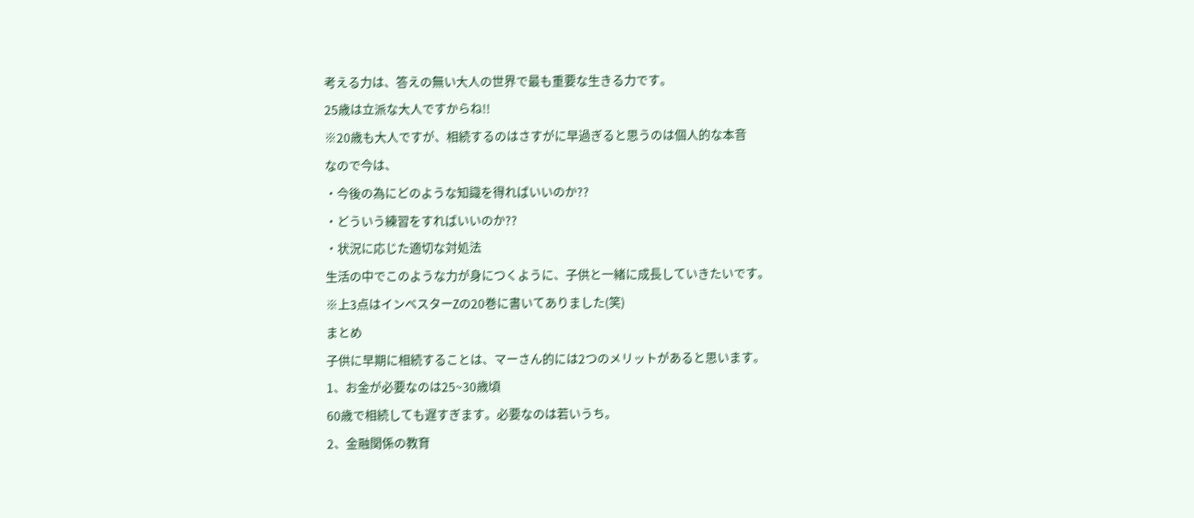考える力は、答えの無い大人の世界で最も重要な生きる力です。
25歳は立派な大人ですからね!!
※20歳も大人ですが、相続するのはさすがに早過ぎると思うのは個人的な本音
なので今は、
・今後の為にどのような知識を得ればいいのか??
・どういう練習をすればいいのか??
・状況に応じた適切な対処法
生活の中でこのような力が身につくように、子供と一緒に成長していきたいです。
※上3点はインベスターZの20巻に書いてありました(笑)
まとめ
子供に早期に相続することは、マーさん的には2つのメリットがあると思います。
1、お金が必要なのは25~30歳頃
60歳で相続しても遅すぎます。必要なのは若いうち。
2、金融関係の教育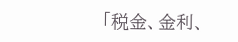「税金、金利、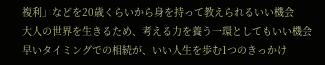複利」などを20歳くらいから身を持って教えられるいい機会
大人の世界を生きるため、考える力を養う一環としてもいい機会
早いタイミングでの相続が、いい人生を歩む1つのきっかけ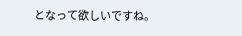となって欲しいですね。